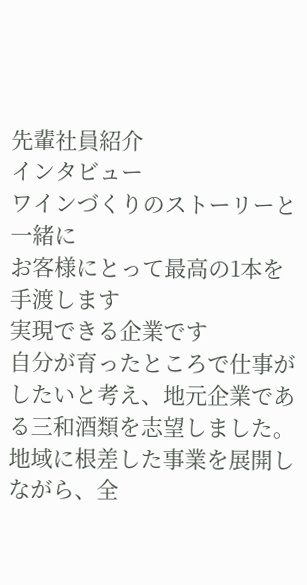先輩社員紹介
インタビュー
ワインづくりのストーリーと一緒に
お客様にとって最高の1本を手渡します
実現できる企業です
自分が育ったところで仕事がしたいと考え、地元企業である三和酒類を志望しました。地域に根差した事業を展開しながら、全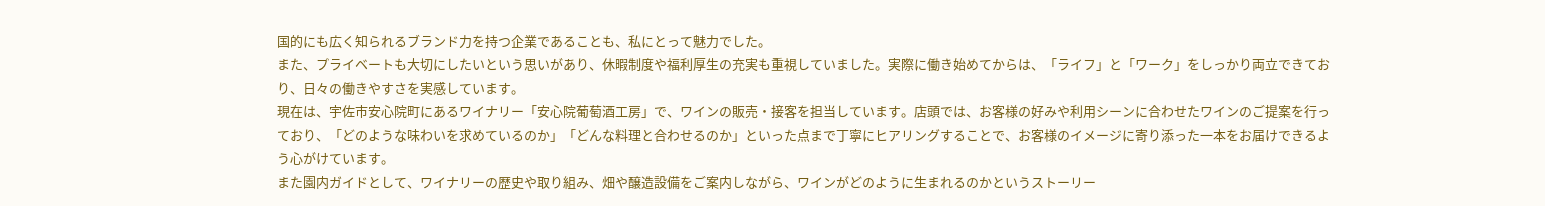国的にも広く知られるブランド力を持つ企業であることも、私にとって魅力でした。
また、プライベートも大切にしたいという思いがあり、休暇制度や福利厚生の充実も重視していました。実際に働き始めてからは、「ライフ」と「ワーク」をしっかり両立できており、日々の働きやすさを実感しています。
現在は、宇佐市安心院町にあるワイナリー「安心院葡萄酒工房」で、ワインの販売・接客を担当しています。店頭では、お客様の好みや利用シーンに合わせたワインのご提案を行っており、「どのような味わいを求めているのか」「どんな料理と合わせるのか」といった点まで丁寧にヒアリングすることで、お客様のイメージに寄り添った一本をお届けできるよう心がけています。
また園内ガイドとして、ワイナリーの歴史や取り組み、畑や醸造設備をご案内しながら、ワインがどのように生まれるのかというストーリー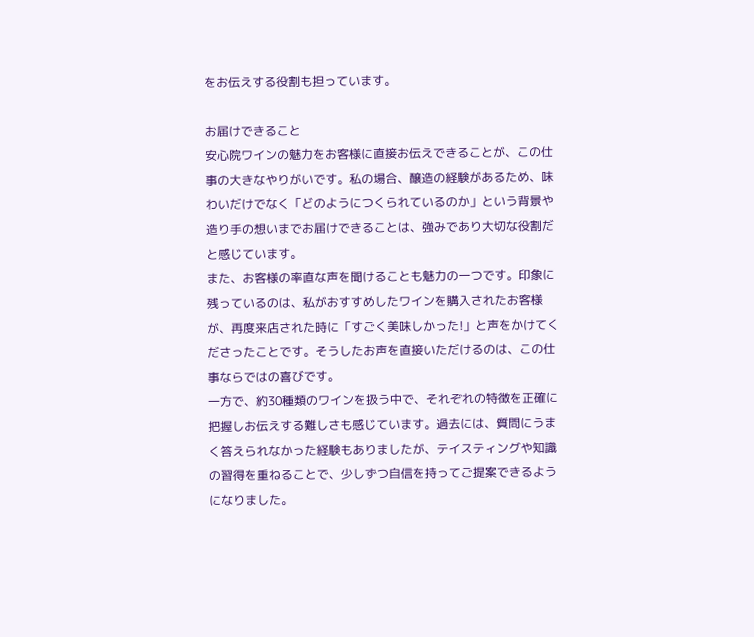をお伝えする役割も担っています。

お届けできること
安心院ワインの魅力をお客様に直接お伝えできることが、この仕事の大きなやりがいです。私の場合、醸造の経験があるため、味わいだけでなく「どのようにつくられているのか」という背景や造り手の想いまでお届けできることは、強みであり大切な役割だと感じています。
また、お客様の率直な声を聞けることも魅力の一つです。印象に残っているのは、私がおすすめしたワインを購入されたお客様が、再度来店された時に「すごく美味しかった!」と声をかけてくださったことです。そうしたお声を直接いただけるのは、この仕事ならではの喜びです。
一方で、約30種類のワインを扱う中で、それぞれの特徴を正確に把握しお伝えする難しさも感じています。過去には、質問にうまく答えられなかった経験もありましたが、テイスティングや知識の習得を重ねることで、少しずつ自信を持ってご提案できるようになりました。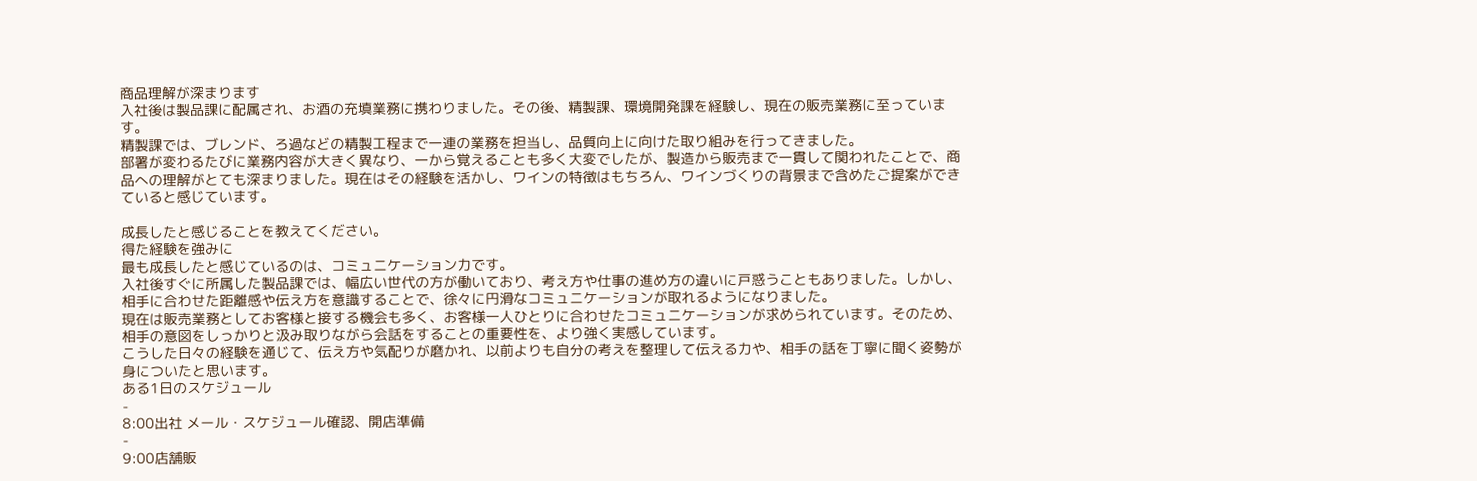商品理解が深まります
入社後は製品課に配属され、お酒の充填業務に携わりました。その後、精製課、環境開発課を経験し、現在の販売業務に至っています。
精製課では、ブレンド、ろ過などの精製工程まで一連の業務を担当し、品質向上に向けた取り組みを行ってきました。
部署が変わるたびに業務内容が大きく異なり、一から覚えることも多く大変でしたが、製造から販売まで一貫して関われたことで、商品への理解がとても深まりました。現在はその経験を活かし、ワインの特徴はもちろん、ワインづくりの背景まで含めたご提案ができていると感じています。

成⾧したと感じることを教えてください。
得た経験を強みに
最も成長したと感じているのは、コミュニケーション力です。
入社後すぐに所属した製品課では、幅広い世代の方が働いており、考え方や仕事の進め方の違いに戸惑うこともありました。しかし、相手に合わせた距離感や伝え方を意識することで、徐々に円滑なコミュニケーションが取れるようになりました。
現在は販売業務としてお客様と接する機会も多く、お客様一人ひとりに合わせたコミュニケーションが求められています。そのため、相手の意図をしっかりと汲み取りながら会話をすることの重要性を、より強く実感しています。
こうした日々の経験を通じて、伝え方や気配りが磨かれ、以前よりも自分の考えを整理して伝える力や、相手の話を丁寧に聞く姿勢が身についたと思います。
ある1日のスケジュール
-
8:00出社 メール・スケジュール確認、開店準備
-
9:00店舗販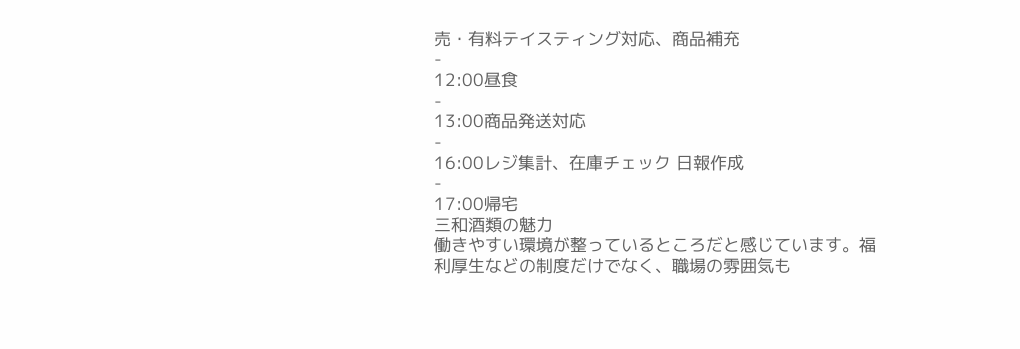売・有料テイスティング対応、商品補充
-
12:00昼食
-
13:00商品発送対応
-
16:00レジ集計、在庫チェック 日報作成
-
17:00帰宅
三和酒類の魅力
働きやすい環境が整っているところだと感じています。福利厚生などの制度だけでなく、職場の雰囲気も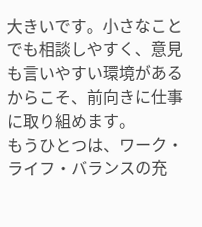大きいです。小さなことでも相談しやすく、意見も言いやすい環境があるからこそ、前向きに仕事に取り組めます。
もうひとつは、ワーク・ライフ・バランスの充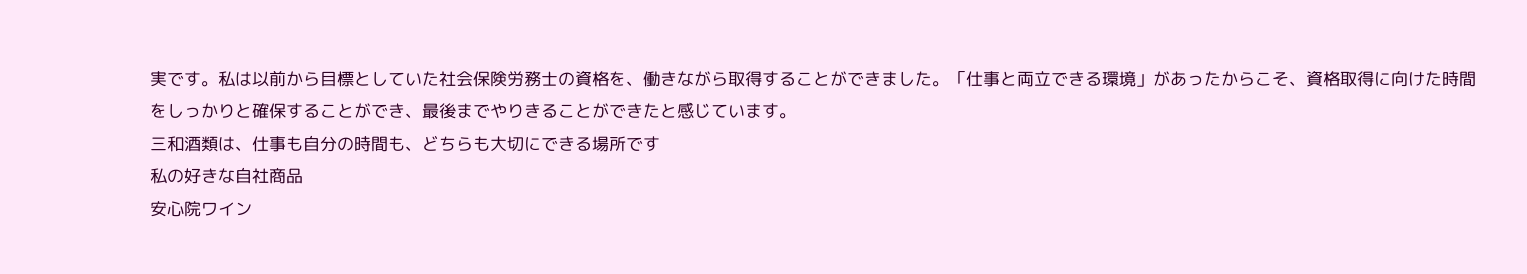実です。私は以前から目標としていた社会保険労務士の資格を、働きながら取得することができました。「仕事と両立できる環境」があったからこそ、資格取得に向けた時間をしっかりと確保することができ、最後までやりきることができたと感じています。
三和酒類は、仕事も自分の時間も、どちらも大切にできる場所です
私の好きな自社商品
安心院ワイン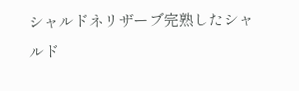シャルドネリザーブ完熟したシャルド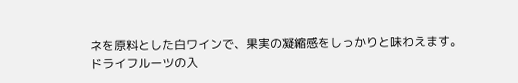ネを原料とした白ワインで、果実の凝縮感をしっかりと味わえます。
ドライフルーツの入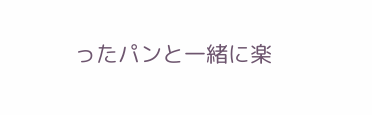ったパンと一緒に楽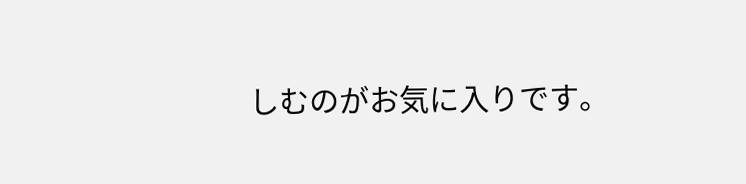しむのがお気に入りです。